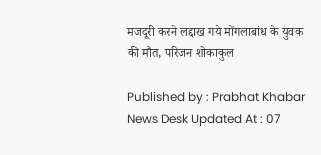मजदूरी करने लद्दाख गये मोंगलाबांध के युवक की मौत, परिजन शोकाकुल

Published by : Prabhat Khabar News Desk Updated At : 07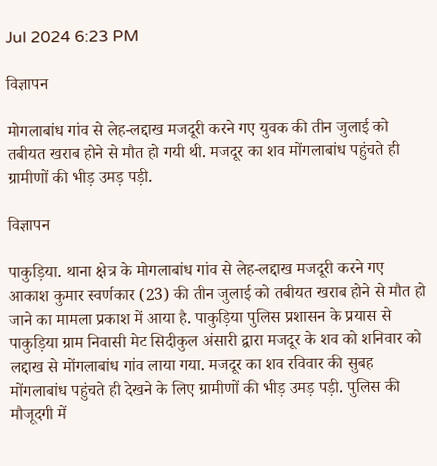Jul 2024 6:23 PM

विज्ञापन

मोगलाबांध गांव से लेह-लद्दाख मजदूरी करने गए युवक की तीन जुलाई को तबीयत खराब होने से मौत हो गयी थी. मजदूर का शव मोंगलाबांध पहुंचते ही ग्रामीणों की भीड़ उमड़ पड़ी.

विज्ञापन

पाकुड़िया. थाना क्षेत्र के मोगलाबांध गांव से लेह-लद्दाख मजदूरी करने गए आकाश कुमार स्वर्णकार (23) की तीन जुलाई को तबीयत खराब होने से मौत हो जाने का मामला प्रकाश में आया है. पाकुड़िया पुलिस प्रशासन के प्रयास से पाकुड़िया ग्राम निवासी मेट सिदीकुल अंसारी द्वारा मजदूर के शव को शनिवार को लद्दाख से मोंगलाबांध गांव लाया गया. मजदूर का शव रविवार की सुबह मोंगलाबांध पहुंचते ही देखने के लिए ग्रामीणों की भीड़ उमड़ पड़ी. पुलिस की मौजूदगी में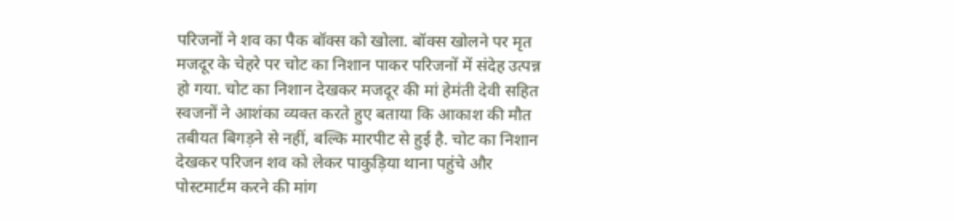परिजनों ने शव का पैक बॉक्स को खोला. बॉक्स खोलने पर मृत मजदूर के चेहरे पर चोट का निशान पाकर परिजनों में संदेह उत्पन्न हो गया. चोट का निशान देखकर मजदूर की मां हेमंती देवी सहित स्वजनों ने आशंका व्यक्त करते हुए बताया कि आकाश की मौत तबीयत बिगड़ने से नहीं, बल्कि मारपीट से हुई है. चोट का निशान देखकर परिजन शव को लेकर पाकुड़िया थाना पहुंचे और पोस्टमार्टम करने की मांग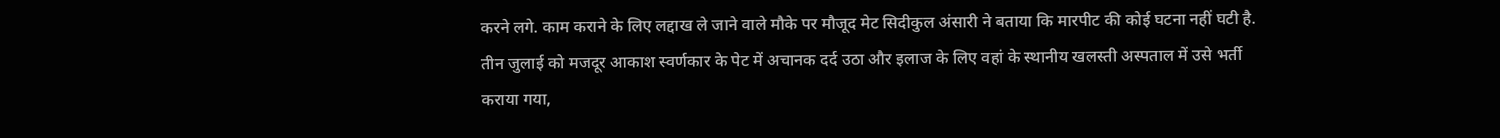करने लगे. काम कराने के लिए लद्दाख ले जाने वाले मौके पर मौजूद मेट सिदीकुल अंसारी ने बताया कि मारपीट की कोई घटना नहीं घटी है. तीन जुलाई को मजदूर आकाश स्वर्णकार के पेट में अचानक दर्द उठा और इलाज के लिए वहां के स्थानीय खलस्ती अस्पताल में उसे भर्ती कराया गया,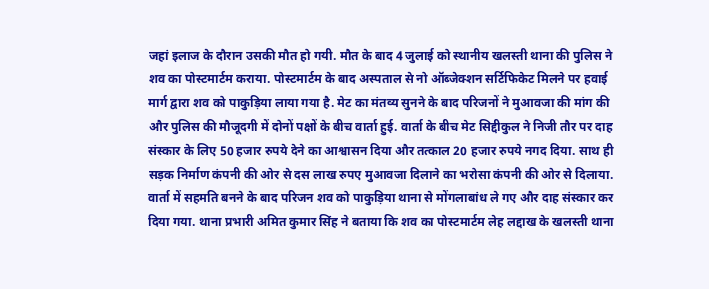जहां इलाज के दौरान उसकी मौत हो गयी. मौत के बाद 4 जुलाई को स्थानीय खलस्ती थाना की पुलिस ने शव का पोस्टमार्टम कराया. पोस्टमार्टम के बाद अस्पताल से नो ऑब्जेक्शन सर्टिफिकेट मिलने पर हवाई मार्ग द्वारा शव को पाकुड़िया लाया गया है. मेट का मंतव्य सुनने के बाद परिजनों ने मुआवजा की मांग की और पुलिस की मौजूदगी में दोनों पक्षों के बीच वार्ता हुई. वार्ता के बीच मेट सिद्दीकुल ने निजी तौर पर दाह संस्कार के लिए 50 हजार रुपये देने का आश्वासन दिया और तत्काल 20 हजार रुपये नगद दिया. साथ ही सड़क निर्माण कंपनी की ओर से दस लाख रुपए मुआवजा दिलाने का भरोसा कंपनी की ओर से दिलाया. वार्ता में सहमति बनने के बाद परिजन शव को पाकुड़िया थाना से मोंगलाबांध ले गए और दाह संस्कार कर दिया गया. थाना प्रभारी अमित कुमार सिंह ने बताया कि शव का पोस्टमार्टम लेह लद्दाख के खलस्ती थाना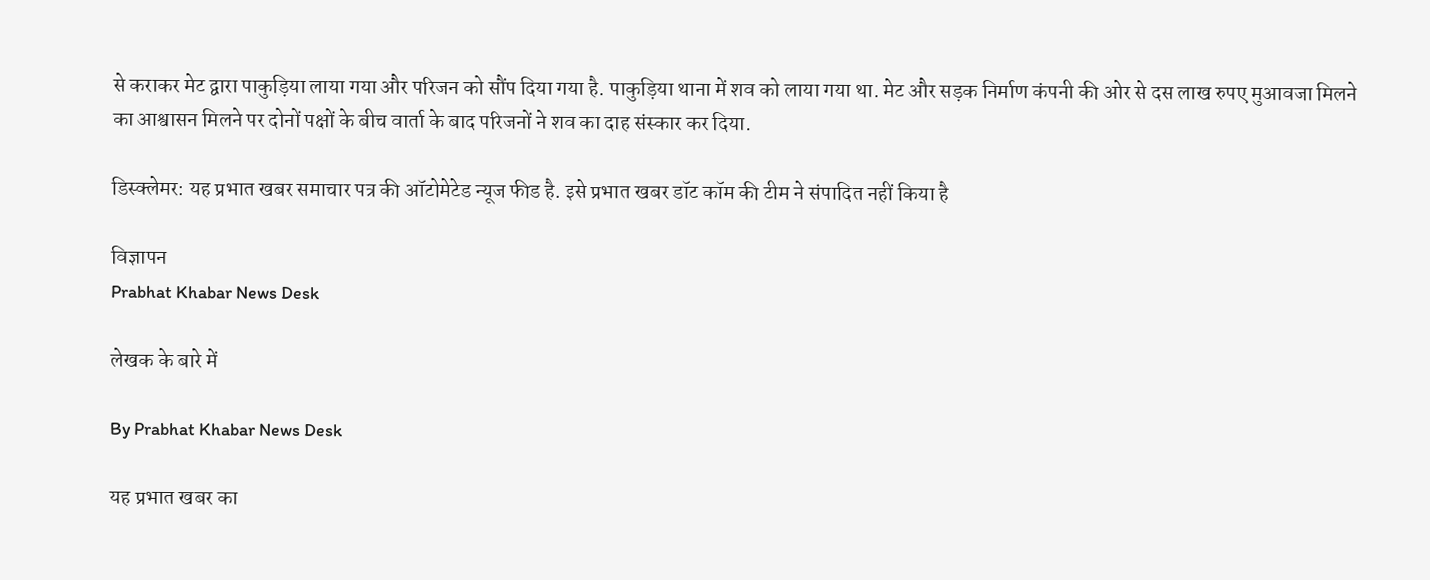से कराकर मेट द्वारा पाकुड़िया लाया गया और परिजन को सौंप दिया गया है. पाकुड़िया थाना में शव को लाया गया था. मेट और सड़क निर्माण कंपनी की ओर से दस लाख रुपए मुआवजा मिलने का आश्वासन मिलने पर दोनों पक्षों के बीच वार्ता के बाद परिजनों ने शव का दाह संस्कार कर दिया.

डिस्क्लेमर: यह प्रभात खबर समाचार पत्र की ऑटोमेटेड न्यूज फीड है. इसे प्रभात खबर डॉट कॉम की टीम ने संपादित नहीं किया है

विज्ञापन
Prabhat Khabar News Desk

लेखक के बारे में

By Prabhat Khabar News Desk

यह प्रभात खबर का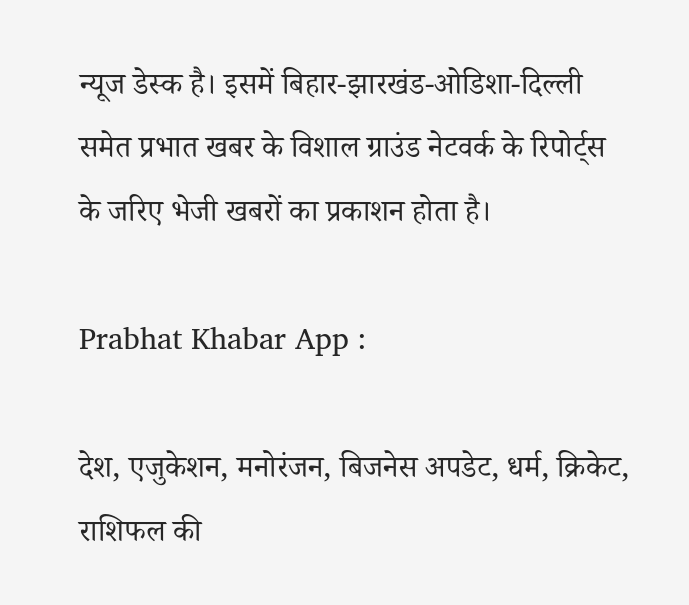न्यूज डेस्क है। इसमें बिहार-झारखंड-ओडिशा-दिल्‍ली समेत प्रभात खबर के विशाल ग्राउंड नेटवर्क के रिपोर्ट्स के जरिए भेजी खबरों का प्रकाशन होता है।

Prabhat Khabar App :

देश, एजुकेशन, मनोरंजन, बिजनेस अपडेट, धर्म, क्रिकेट, राशिफल की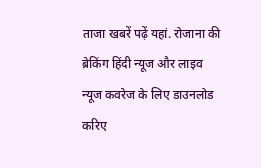ताजा खबरें पढ़ें यहां. रोजाना की ब्रेकिंग हिंदी न्यूज और लाइव न्यूज कवरेज के लिए डाउनलोड करिए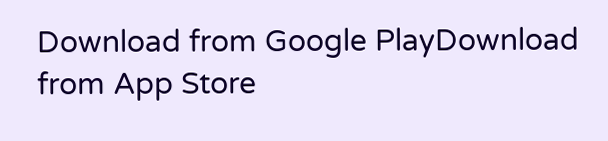Download from Google PlayDownload from App Store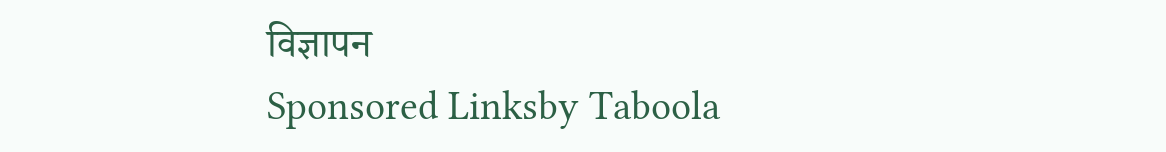विज्ञापन
Sponsored Linksby Taboola